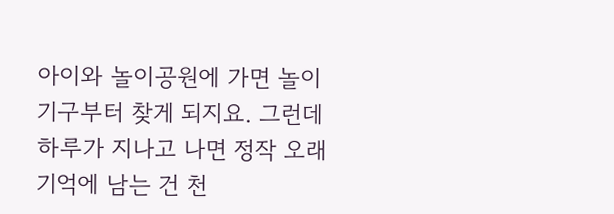아이와 놀이공원에 가면 놀이기구부터 찾게 되지요. 그런데 하루가 지나고 나면 정작 오래 기억에 남는 건 천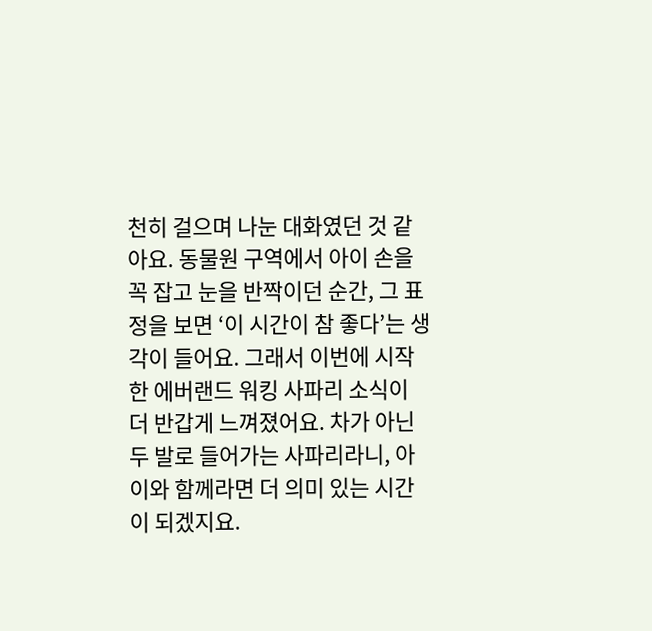천히 걸으며 나눈 대화였던 것 같아요. 동물원 구역에서 아이 손을 꼭 잡고 눈을 반짝이던 순간, 그 표정을 보면 ‘이 시간이 참 좋다’는 생각이 들어요. 그래서 이번에 시작한 에버랜드 워킹 사파리 소식이 더 반갑게 느껴졌어요. 차가 아닌 두 발로 들어가는 사파리라니, 아이와 함께라면 더 의미 있는 시간이 되겠지요.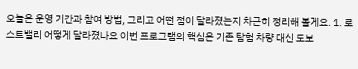오늘은 운영 기간과 참여 방법, 그리고 어떤 점이 달라졌는지 차근히 정리해 볼게요. 1. 로스트밸리 어떻게 달라졌나요 이번 프로그램의 핵심은 기존 탐험 차량 대신 도보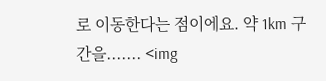로 이동한다는 점이에요. 약 1km 구간을....... <img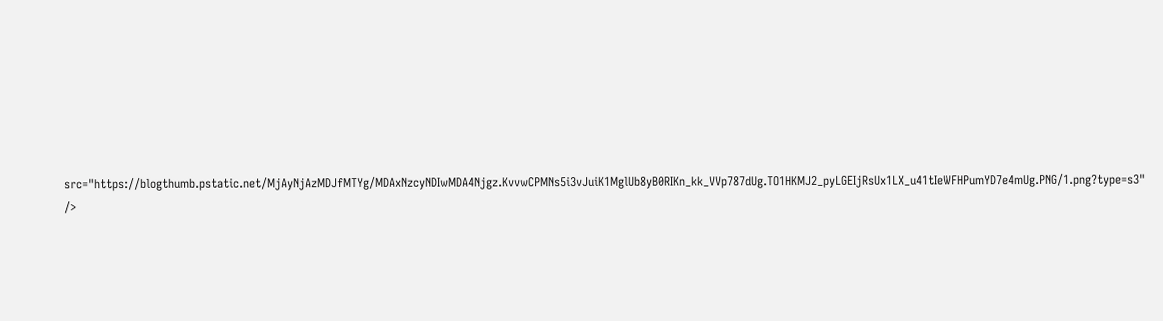src="https://blogthumb.pstatic.net/MjAyNjAzMDJfMTYg/MDAxNzcyNDIwMDA4Njgz.KvvwCPMNs5i3vJuiK1MglUb8yB0RIKn_kk_VVp787dUg.TO1HKMJ2_pyLGEIjRsUx1LX_u41tIeWFHPumYD7e4mUg.PNG/1.png?type=s3" />